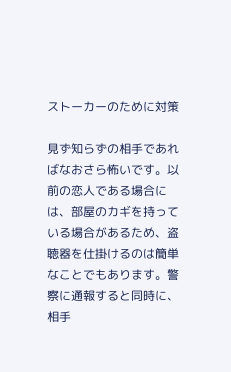ストーカーのために対策

見ず知らずの相手であればなおさら怖いです。以前の恋人である場合には、部屋のカギを持っている場合があるため、盗聴器を仕掛けるのは簡単なことでもあります。警察に通報すると同時に、相手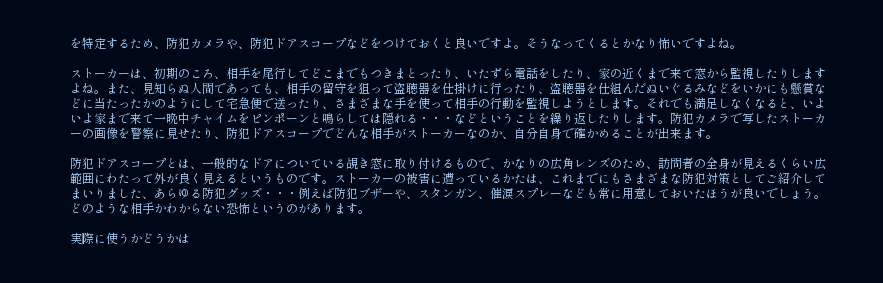を特定するため、防犯カメラや、防犯ドアスコープなどをつけておくと良いですよ。そうなってくるとかなり怖いですよね。

ストーカーは、初期のころ、相手を尾行してどこまでもつきまとったり、いたずら電話をしたり、家の近くまで来て窓から監視したりしますよね。また、見知らぬ人間であっても、相手の留守を狙って盗聴器を仕掛けに行ったり、盗聴器を仕組んだぬいぐるみなどをいかにも懸賞などに当たったかのようにして宅急便で送ったり、さまざまな手を使って相手の行動を監視しようとします。それでも満足しなくなると、いよいよ家まで来て一晩中チャイムをピンポーンと鳴らしては隠れる・・・などということを繰り返したりします。防犯カメラで写したストーカーの画像を警察に見せたり、防犯ドアスコープでどんな相手がストーカーなのか、自分自身で確かめることが出来ます。

防犯ドアスコープとは、一般的なドアについている覘き窓に取り付けるもので、かなりの広角レンズのため、訪問者の全身が見えるくらい広範囲にわたって外が良く見えるというものです。ストーカーの被害に遭っているかたは、これまでにもさまざまな防犯対策としてご紹介してまいりました、あらゆる防犯グッズ・・・例えば防犯ブザーや、スタンガン、催涙スプレーなども常に用意しておいたほうが良いでしょう。どのような相手かわからない恐怖というのがあります。

実際に使うかどうかは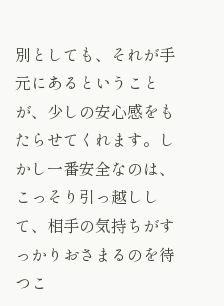別としても、それが手元にあるということが、少しの安心感をもたらせてくれます。しかし一番安全なのは、こっそり引っ越しして、相手の気持ちがすっかりおさまるのを待つこ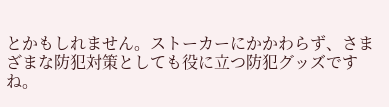とかもしれません。ストーカーにかかわらず、さまざまな防犯対策としても役に立つ防犯グッズですね。